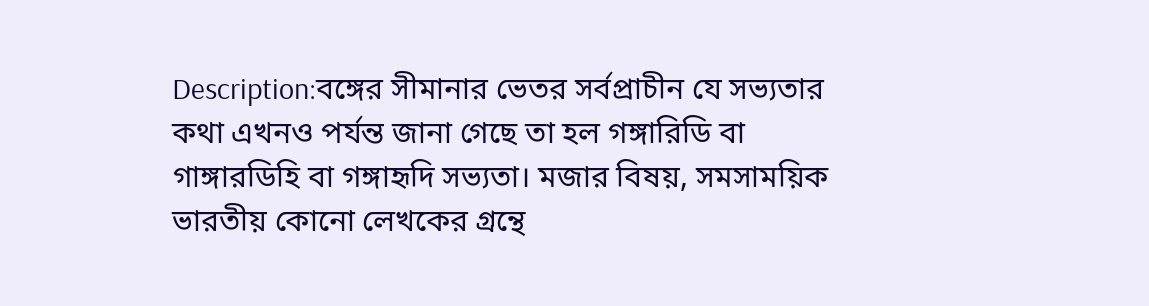Description:বঙ্গের সীমানার ভেতর সর্বপ্রাচীন যে সভ্যতার কথা এখনও পর্যন্ত জানা গেছে তা হল গঙ্গারিডি বা গাঙ্গারডিহি বা গঙ্গাহৃদি সভ্যতা। মজার বিষয়, সমসাময়িক ভারতীয় কোনো লেখকের গ্রন্থে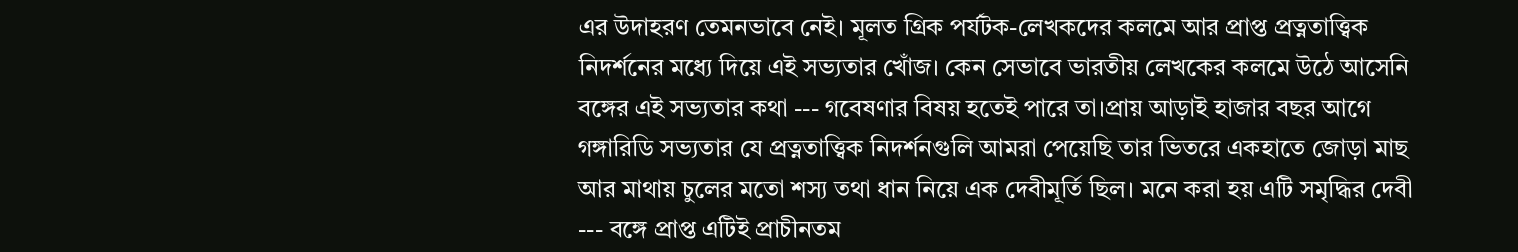এর উদাহরণ তেমনভাবে নেই। মূলত গ্রিক পর্যটক-লেখকদের কলমে আর প্রাপ্ত প্রত্নতাত্ত্বিক নিদর্শনের মধ্যে দিয়ে এই সভ্যতার খোঁজ। কেন সেভাবে ভারতীয় লেখকের কলমে উঠে আসেনি বঙ্গের এই সভ্যতার কথা --- গবেষণার বিষয় হতেই পারে তা।প্রায় আড়াই হাজার বছর আগে গঙ্গারিডি সভ্যতার যে প্রত্নতাত্ত্বিক নিদর্শনগুলি আমরা পেয়েছি তার ভিতরে একহাতে জোড়া মাছ আর মাথায় চুলের মতো শস্য তথা ধান নিয়ে এক দেবীমূর্তি ছিল। মনে করা হয় এটি সমৃদ্ধির দেবী --- বঙ্গে প্রাপ্ত এটিই প্রাচীনতম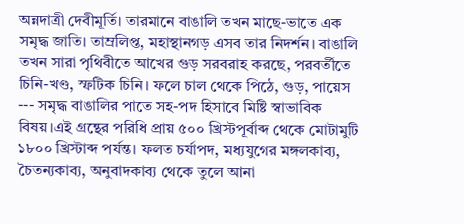অন্নদাত্রী দেবীমূর্তি। তারমানে বাঙালি তখন মাছে-ভাতে এক সমৃদ্ধ জাতি। তাম্রলিপ্ত, মহাস্থানগড় এসব তার নিদর্শন। বাঙালি তখন সারা পৃথিবীতে আখের গুড় সরবরাহ করছে, পরবর্তীতে চিনি-খণ্ড, স্ফটিক চিনি। ফলে চাল থেকে পিঠে, গুড়, পায়েস --- সমৃদ্ধ বাঙালির পাতে সহ-পদ হিসাবে মিষ্টি স্বাভাবিক বিষয়।এই গ্রন্থের পরিধি প্রায় ৫০০ খ্রিস্টপূর্বাব্দ থেকে মোটামুটি ১৮০০ খ্রিস্টাব্দ পর্যন্ত। ফলত চর্যাপদ, মধ্যযুগের মঙ্গলকাব্য, চৈতন্যকাব্য, অনুবাদকাব্য থেকে তুলে আনা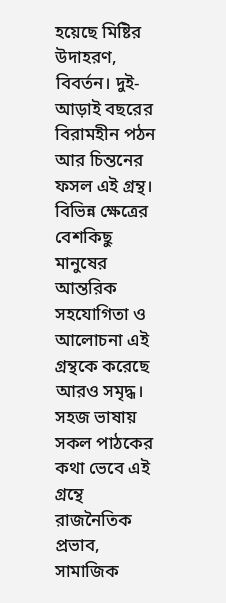হয়েছে মিষ্টির উদাহরণ, বিবর্তন। দুই-আড়াই বছরের বিরামহীন পঠন আর চিন্তনের ফসল এই গ্রন্থ। বিভিন্ন ক্ষেত্রের বেশকিছু মানুষের আন্তরিক সহযোগিতা ও আলোচনা এই গ্রন্থকে করেছে আরও সমৃদ্ধ। সহজ ভাষায় সকল পাঠকের কথা ভেবে এই গ্রন্থে রাজনৈতিক প্রভাব, সামাজিক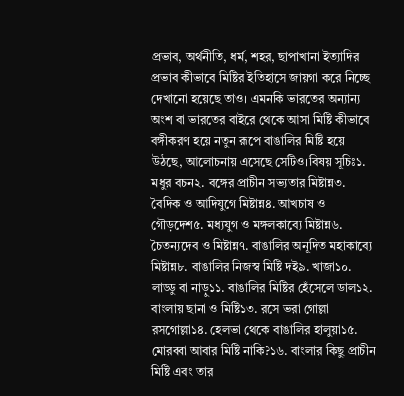প্রভাব, অর্থনীতি, ধর্ম, শহর, ছাপাখানা ইত্যাদির প্রভাব কীভাবে মিষ্টির ইতিহাসে জায়গা করে নিচ্ছে দেখানো হয়েছে তাও। এমনকি ভারতের অন্যান্য অংশ বা ভারতের বাইরে থেকে আসা মিষ্টি কীভাবে বঙ্গীকরণ হয়ে নতুন রূপে বাঙালির মিষ্টি হয়ে উঠছে, আলোচনায় এসেছে সেটিও।বিষয় সূচিঃ১. মধুর বচন২. বঙ্গের প্রাচীন সভ্যতার মিষ্টান্ন৩. বৈদিক ও আদিযুগে মিষ্টান্ন৪. আখচাষ ও গৌড়দেশ৫. মধ্যযুগ ও মঙ্গলকাব্যে মিষ্টান্ন৬. চৈতন্যদেব ও মিষ্টান্ন৭. বাঙালির অনূদিত মহাকাব্যে মিষ্টান্ন৮. বাঙালির নিজস্ব মিষ্টি দই৯. খাজা১০. লাড্ডু বা নাড়ু১১. বাঙালির মিষ্টির হেঁসেলে ডাল১২. বাংলায় ছানা ও মিষ্টি১৩. রসে ভরা গোল্লা রসগোল্লা১৪. হেলভা থেকে বাঙালির হালুয়া১৫. মোরব্বা আবার মিষ্টি নাকি?১৬. বাংলার কিছু প্রাচীন মিষ্টি এবং তার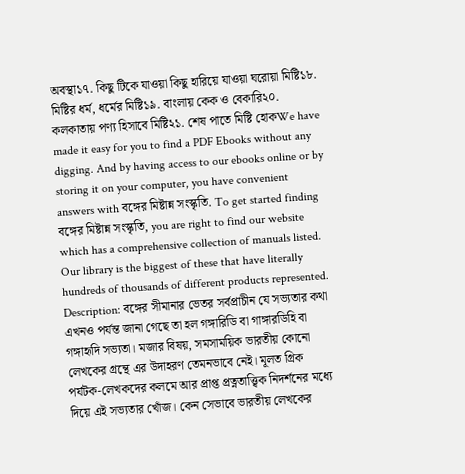অবস্থা১৭. কিছু টিকে যাওয়া কিছু হারিয়ে যাওয়া ঘরোয়া মিষ্টি১৮. মিষ্টির ধর্ম, ধর্মের মিষ্টি১৯. বাংলায় কেক ও বেকারি২০. কলকাতায় পণ্য হিসাবে মিষ্টি২১. শেষ পাতে মিষ্টি হোকWe have made it easy for you to find a PDF Ebooks without any digging. And by having access to our ebooks online or by storing it on your computer, you have convenient answers with বঙ্গের মিষ্টান্ন সংস্কৃতি. To get started finding বঙ্গের মিষ্টান্ন সংস্কৃতি, you are right to find our website which has a comprehensive collection of manuals listed. Our library is the biggest of these that have literally hundreds of thousands of different products represented.
Description: বঙ্গের সীমানার ভেতর সর্বপ্রাচীন যে সভ্যতার কথা এখনও পর্যন্ত জানা গেছে তা হল গঙ্গারিডি বা গাঙ্গারডিহি বা গঙ্গাহৃদি সভ্যতা। মজার বিষয়, সমসাময়িক ভারতীয় কোনো লেখকের গ্রন্থে এর উদাহরণ তেমনভাবে নেই। মূলত গ্রিক পর্যটক-লেখকদের কলমে আর প্রাপ্ত প্রত্নতাত্ত্বিক নিদর্শনের মধ্যে দিয়ে এই সভ্যতার খোঁজ। কেন সেভাবে ভারতীয় লেখকের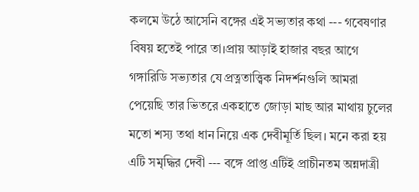কলমে উঠে আসেনি বঙ্গের এই সভ্যতার কথা --- গবেষণার বিষয় হতেই পারে তা।প্রায় আড়াই হাজার বছর আগে গঙ্গারিডি সভ্যতার যে প্রত্নতাত্ত্বিক নিদর্শনগুলি আমরা পেয়েছি তার ভিতরে একহাতে জোড়া মাছ আর মাথায় চুলের মতো শস্য তথা ধান নিয়ে এক দেবীমূর্তি ছিল। মনে করা হয় এটি সমৃদ্ধির দেবী --- বঙ্গে প্রাপ্ত এটিই প্রাচীনতম অন্নদাত্রী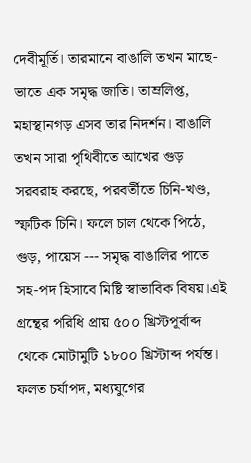দেবীমূর্তি। তারমানে বাঙালি তখন মাছে-ভাতে এক সমৃদ্ধ জাতি। তাম্রলিপ্ত, মহাস্থানগড় এসব তার নিদর্শন। বাঙালি তখন সারা পৃথিবীতে আখের গুড় সরবরাহ করছে, পরবর্তীতে চিনি-খণ্ড, স্ফটিক চিনি। ফলে চাল থেকে পিঠে, গুড়, পায়েস --- সমৃদ্ধ বাঙালির পাতে সহ-পদ হিসাবে মিষ্টি স্বাভাবিক বিষয়।এই গ্রন্থের পরিধি প্রায় ৫০০ খ্রিস্টপূর্বাব্দ থেকে মোটামুটি ১৮০০ খ্রিস্টাব্দ পর্যন্ত। ফলত চর্যাপদ, মধ্যযুগের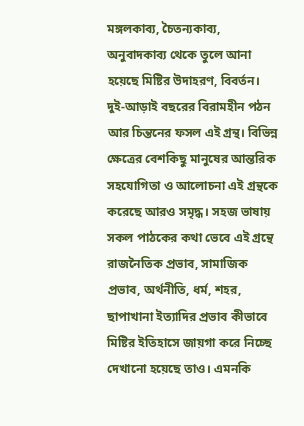মঙ্গলকাব্য, চৈতন্যকাব্য, অনুবাদকাব্য থেকে তুলে আনা হয়েছে মিষ্টির উদাহরণ, বিবর্তন। দুই-আড়াই বছরের বিরামহীন পঠন আর চিন্তনের ফসল এই গ্রন্থ। বিভিন্ন ক্ষেত্রের বেশকিছু মানুষের আন্তরিক সহযোগিতা ও আলোচনা এই গ্রন্থকে করেছে আরও সমৃদ্ধ। সহজ ভাষায় সকল পাঠকের কথা ভেবে এই গ্রন্থে রাজনৈতিক প্রভাব, সামাজিক প্রভাব, অর্থনীতি, ধর্ম, শহর, ছাপাখানা ইত্যাদির প্রভাব কীভাবে মিষ্টির ইতিহাসে জায়গা করে নিচ্ছে দেখানো হয়েছে তাও। এমনকি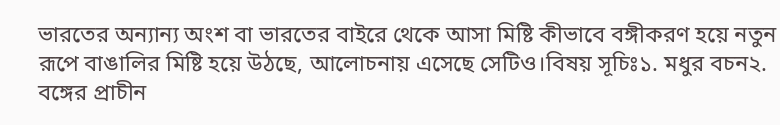ভারতের অন্যান্য অংশ বা ভারতের বাইরে থেকে আসা মিষ্টি কীভাবে বঙ্গীকরণ হয়ে নতুন রূপে বাঙালির মিষ্টি হয়ে উঠছে, আলোচনায় এসেছে সেটিও।বিষয় সূচিঃ১. মধুর বচন২. বঙ্গের প্রাচীন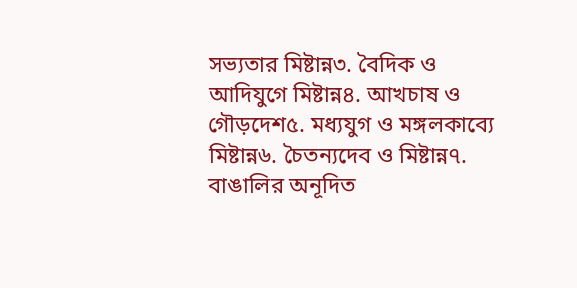সভ্যতার মিষ্টান্ন৩. বৈদিক ও আদিযুগে মিষ্টান্ন৪. আখচাষ ও গৌড়দেশ৫. মধ্যযুগ ও মঙ্গলকাব্যে মিষ্টান্ন৬. চৈতন্যদেব ও মিষ্টান্ন৭. বাঙালির অনূদিত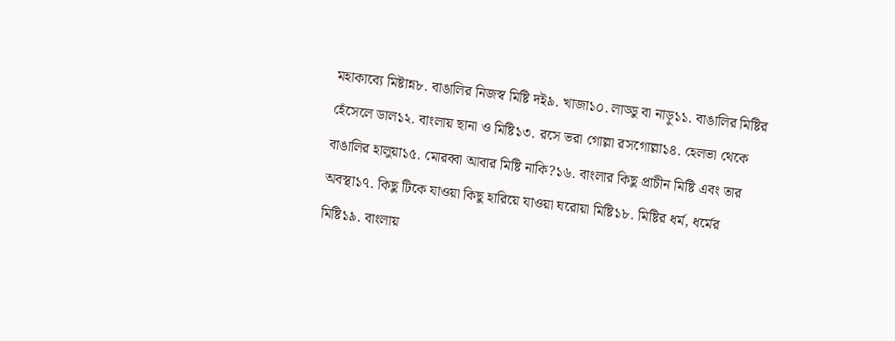মহাকাব্যে মিষ্টান্ন৮. বাঙালির নিজস্ব মিষ্টি দই৯. খাজা১০. লাড্ডু বা নাড়ু১১. বাঙালির মিষ্টির হেঁসেলে ডাল১২. বাংলায় ছানা ও মিষ্টি১৩. রসে ভরা গোল্লা রসগোল্লা১৪. হেলভা থেকে বাঙালির হালুয়া১৫. মোরব্বা আবার মিষ্টি নাকি?১৬. বাংলার কিছু প্রাচীন মিষ্টি এবং তার অবস্থা১৭. কিছু টিকে যাওয়া কিছু হারিয়ে যাওয়া ঘরোয়া মিষ্টি১৮. মিষ্টির ধর্ম, ধর্মের মিষ্টি১৯. বাংলায়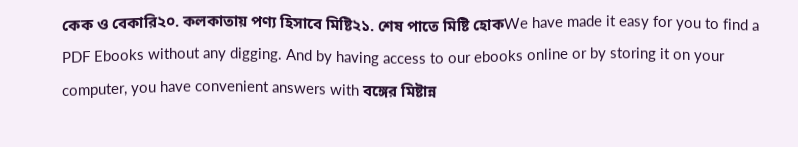কেক ও বেকারি২০. কলকাতায় পণ্য হিসাবে মিষ্টি২১. শেষ পাতে মিষ্টি হোকWe have made it easy for you to find a PDF Ebooks without any digging. And by having access to our ebooks online or by storing it on your computer, you have convenient answers with বঙ্গের মিষ্টান্ন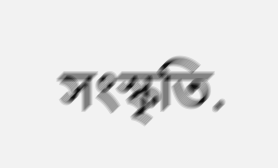সংস্কৃতি.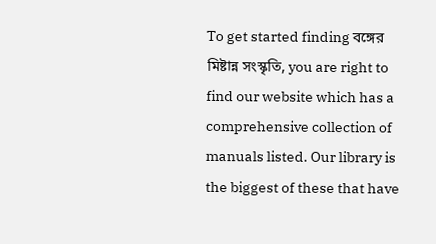To get started finding বঙ্গের মিষ্টান্ন সংস্কৃতি, you are right to find our website which has a comprehensive collection of manuals listed. Our library is the biggest of these that have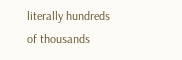literally hundreds of thousands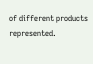of different products represented.